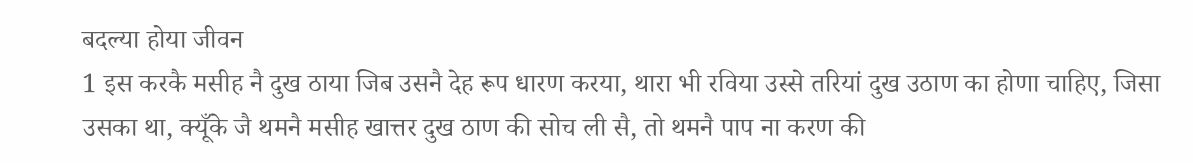बदल्या होया जीवन
1 इस करकै मसीह नै दुख ठाया जिब उसनै देह रूप धारण करया, थारा भी रविया उस्से तरियां दुख उठाण का होणा चाहिए, जिसा उसका था, क्यूँके जै थमनै मसीह खात्तर दुख ठाण की सोच ली सै, तो थमनै पाप ना करण की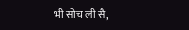भी सोच ली सै,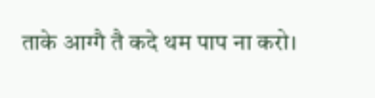ताके आग्गै तै कदे थम पाप ना करो।